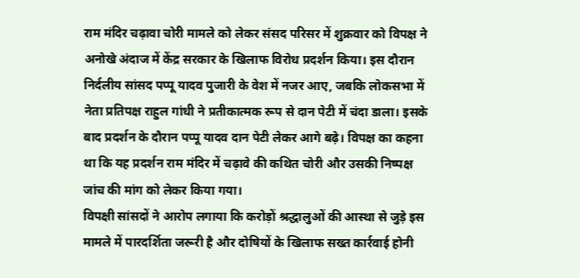राम मंदिर चढ़ावा चोरी मामले को लेकर संसद परिसर में शुक्रवार को विपक्ष ने अनोखे अंदाज में केंद्र सरकार के खिलाफ विरोध प्रदर्शन किया। इस दौरान निर्दलीय सांसद पप्पू यादव पुजारी के वेश में नजर आए, जबकि लोकसभा में नेता प्रतिपक्ष राहुल गांधी ने प्रतीकात्मक रूप से दान पेटी में चंदा डाला। इसके बाद प्रदर्शन के दौरान पप्पू यादव दान पेटी लेकर आगे बढ़े। विपक्ष का कहना था कि यह प्रदर्शन राम मंदिर में चढ़ावे की कथित चोरी और उसकी निष्पक्ष जांच की मांग को लेकर किया गया।
विपक्षी सांसदों ने आरोप लगाया कि करोड़ों श्रद्धालुओं की आस्था से जुड़े इस मामले में पारदर्शिता जरूरी है और दोषियों के खिलाफ सख्त कार्रवाई होनी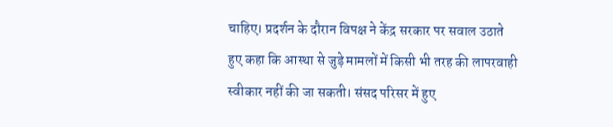चाहिए। प्रदर्शन के दौरान विपक्ष ने केंद्र सरकार पर सवाल उठाते हुए कहा कि आस्था से जुड़े मामलों में किसी भी तरह की लापरवाही स्वीकार नहीं की जा सकती। संसद परिसर में हुए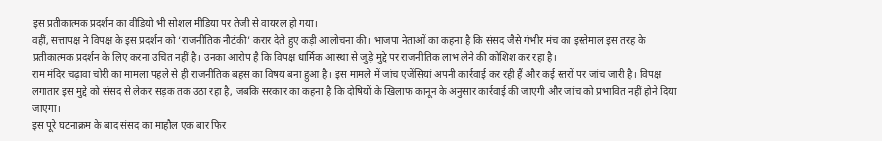इस प्रतीकात्मक प्रदर्शन का वीडियो भी सोशल मीडिया पर तेजी से वायरल हो गया।
वहीं, सत्तापक्ष ने विपक्ष के इस प्रदर्शन को ‘राजनीतिक नौटंकी’ करार देते हुए कड़ी आलोचना की। भाजपा नेताओं का कहना है कि संसद जैसे गंभीर मंच का इस्तेमाल इस तरह के प्रतीकात्मक प्रदर्शन के लिए करना उचित नहीं है। उनका आरोप है कि विपक्ष धार्मिक आस्था से जुड़े मुद्दे पर राजनीतिक लाभ लेने की कोशिश कर रहा है।
राम मंदिर चढ़ावा चोरी का मामला पहले से ही राजनीतिक बहस का विषय बना हुआ है। इस मामले में जांच एजेंसियां अपनी कार्रवाई कर रही हैं और कई स्तरों पर जांच जारी है। विपक्ष लगातार इस मुद्दे को संसद से लेकर सड़क तक उठा रहा है, जबकि सरकार का कहना है कि दोषियों के खिलाफ कानून के अनुसार कार्रवाई की जाएगी और जांच को प्रभावित नहीं होने दिया जाएगा।
इस पूरे घटनाक्रम के बाद संसद का माहौल एक बार फिर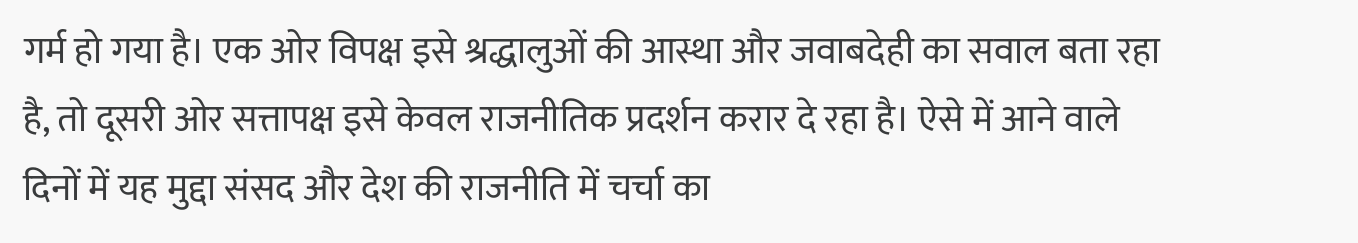गर्म हो गया है। एक ओर विपक्ष इसे श्रद्धालुओं की आस्था और जवाबदेही का सवाल बता रहा है, तो दूसरी ओर सत्तापक्ष इसे केवल राजनीतिक प्रदर्शन करार दे रहा है। ऐसे में आने वाले दिनों में यह मुद्दा संसद और देश की राजनीति में चर्चा का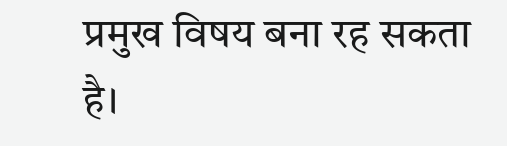प्रमुख विषय बना रह सकता है।